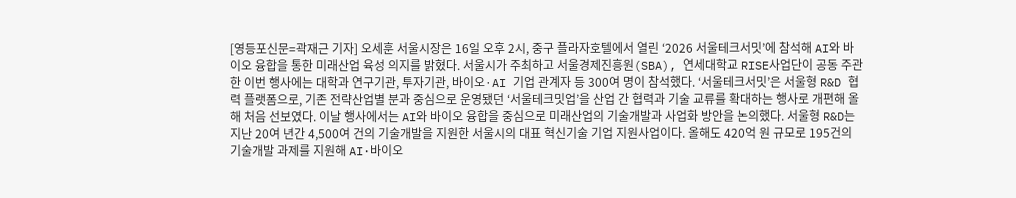[영등포신문=곽재근 기자] 오세훈 서울시장은 16일 오후 2시, 중구 플라자호텔에서 열린 ‘2026 서울테크서밋’에 참석해 AI와 바이오 융합을 통한 미래산업 육성 의지를 밝혔다. 서울시가 주최하고 서울경제진흥원(SBA), 연세대학교 RISE사업단이 공동 주관한 이번 행사에는 대학과 연구기관, 투자기관, 바이오·AI 기업 관계자 등 300여 명이 참석했다. ‘서울테크서밋’은 서울형 R&D 협력 플랫폼으로, 기존 전략산업별 분과 중심으로 운영됐던 ‘서울테크밋업’을 산업 간 협력과 기술 교류를 확대하는 행사로 개편해 올해 처음 선보였다. 이날 행사에서는 AI와 바이오 융합을 중심으로 미래산업의 기술개발과 사업화 방안을 논의했다. 서울형 R&D는 지난 20여 년간 4,500여 건의 기술개발을 지원한 서울시의 대표 혁신기술 기업 지원사업이다. 올해도 420억 원 규모로 195건의 기술개발 과제를 지원해 AI·바이오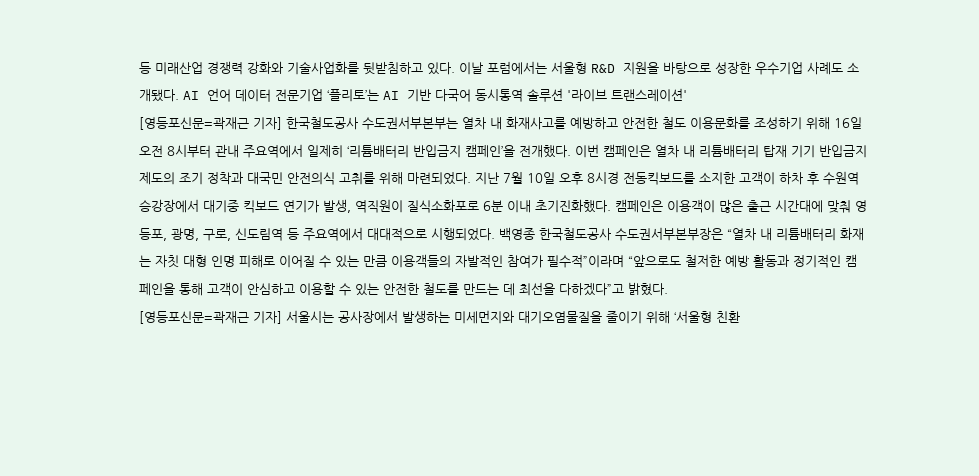등 미래산업 경쟁력 강화와 기술사업화를 뒷받침하고 있다. 이날 포럼에서는 서울형 R&D 지원을 바탕으로 성장한 우수기업 사례도 소개됐다. AI 언어 데이터 전문기업 ‘플리토’는 AI 기반 다국어 동시통역 솔루션 '라이브 트랜스레이션'
[영등포신문=곽재근 기자] 한국철도공사 수도권서부본부는 열차 내 화재사고를 예방하고 안전한 철도 이용문화를 조성하기 위해 16일 오전 8시부터 관내 주요역에서 일제히 ‘리튬배터리 반입금지 캠페인’을 전개했다. 이번 캠페인은 열차 내 리튬배터리 탑재 기기 반입금지 제도의 조기 정착과 대국민 안전의식 고취를 위해 마련되었다. 지난 7월 10일 오후 8시경 전동킥보드를 소지한 고객이 하차 후 수원역 승강장에서 대기중 킥보드 연기가 발생, 역직원이 질식소화포로 6분 이내 초기진화했다. 캠페인은 이용객이 많은 출근 시간대에 맞춰 영등포, 광명, 구로, 신도림역 등 주요역에서 대대적으로 시행되었다. 백영종 한국철도공사 수도권서부본부장은 “열차 내 리튬배터리 화재는 자칫 대형 인명 피해로 이어질 수 있는 만큼 이용객들의 자발적인 참여가 필수적”이라며 “앞으로도 철저한 예방 활동과 정기적인 캠페인을 통해 고객이 안심하고 이용할 수 있는 안전한 철도를 만드는 데 최선을 다하겠다”고 밝혔다.
[영등포신문=곽재근 기자] 서울시는 공사장에서 발생하는 미세먼지와 대기오염물질을 줄이기 위해 ‘서울형 친환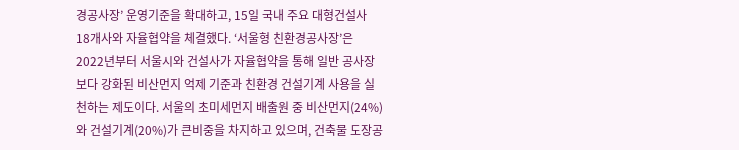경공사장’ 운영기준을 확대하고, 15일 국내 주요 대형건설사 18개사와 자율협약을 체결했다. ‘서울형 친환경공사장’은 2022년부터 서울시와 건설사가 자율협약을 통해 일반 공사장 보다 강화된 비산먼지 억제 기준과 친환경 건설기계 사용을 실천하는 제도이다. 서울의 초미세먼지 배출원 중 비산먼지(24%)와 건설기계(20%)가 큰비중을 차지하고 있으며, 건축물 도장공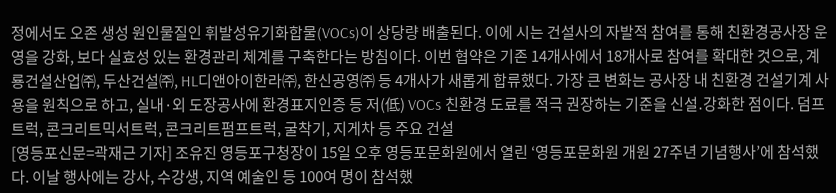정에서도 오존 생성 원인물질인 휘발성유기화합물(VOCs)이 상당량 배출된다. 이에 시는 건설사의 자발적 참여를 통해 친환경공사장 운영을 강화, 보다 실효성 있는 환경관리 체계를 구축한다는 방침이다. 이번 협약은 기존 14개사에서 18개사로 참여를 확대한 것으로, 계룡건설산업㈜, 두산건설㈜, HL디앤아이한라㈜, 한신공영㈜ 등 4개사가 새롭게 합류했다. 가장 큰 변화는 공사장 내 친환경 건설기계 사용을 원칙으로 하고, 실내·외 도장공사에 환경표지인증 등 저(低) VOCs 친환경 도료를 적극 권장하는 기준을 신설․강화한 점이다. 덤프트럭, 콘크리트믹서트럭, 콘크리트펌프트럭, 굴착기, 지게차 등 주요 건설
[영등포신문=곽재근 기자] 조유진 영등포구청장이 15일 오후 영등포문화원에서 열린 ‘영등포문화원 개원 27주년 기념행사’에 참석했다. 이날 행사에는 강사, 수강생, 지역 예술인 등 100여 명이 참석했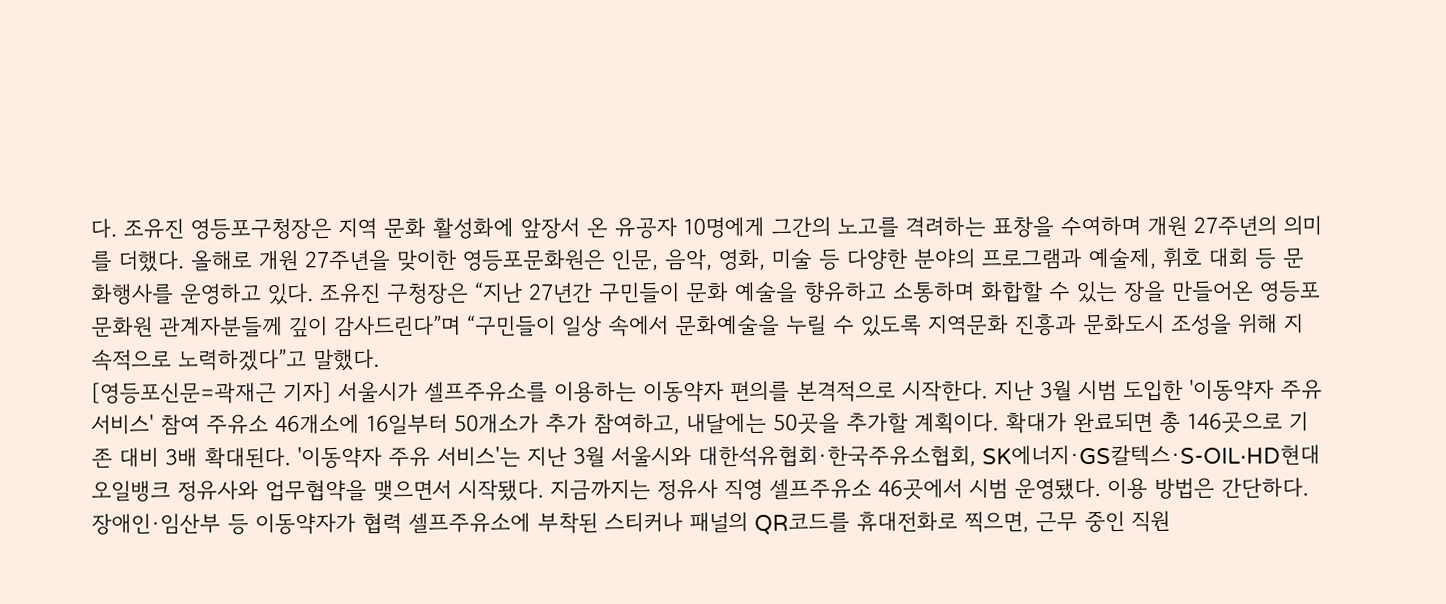다. 조유진 영등포구청장은 지역 문화 활성화에 앞장서 온 유공자 10명에게 그간의 노고를 격려하는 표창을 수여하며 개원 27주년의 의미를 더했다. 올해로 개원 27주년을 맞이한 영등포문화원은 인문, 음악, 영화, 미술 등 다양한 분야의 프로그램과 예술제, 휘호 대회 등 문화행사를 운영하고 있다. 조유진 구청장은 “지난 27년간 구민들이 문화 예술을 향유하고 소통하며 화합할 수 있는 장을 만들어온 영등포문화원 관계자분들께 깊이 감사드린다”며 “구민들이 일상 속에서 문화예술을 누릴 수 있도록 지역문화 진흥과 문화도시 조성을 위해 지속적으로 노력하겠다”고 말했다.
[영등포신문=곽재근 기자] 서울시가 셀프주유소를 이용하는 이동약자 편의를 본격적으로 시작한다. 지난 3월 시범 도입한 '이동약자 주유 서비스' 참여 주유소 46개소에 16일부터 50개소가 추가 참여하고, 내달에는 50곳을 추가할 계획이다. 확대가 완료되면 총 146곳으로 기존 대비 3배 확대된다. '이동약자 주유 서비스'는 지난 3월 서울시와 대한석유협회·한국주유소협회, SK에너지·GS칼텍스·S-OIL·HD현대오일뱅크 정유사와 업무협약을 맺으면서 시작됐다. 지금까지는 정유사 직영 셀프주유소 46곳에서 시범 운영됐다. 이용 방법은 간단하다. 장애인·임산부 등 이동약자가 협력 셀프주유소에 부착된 스티커나 패널의 QR코드를 휴대전화로 찍으면, 근무 중인 직원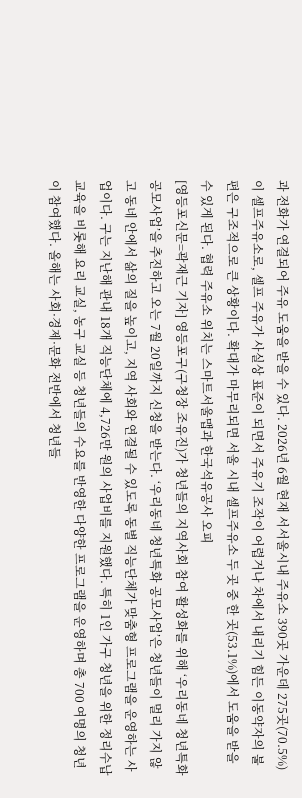과 전화가 연결되어 주유 도움을 받을 수 있다. 2026년 6월 현재 서서울시내 주유소 390곳 가운데 275곳(70.5%)이 셀프주유소로, 셀프 주유가 사실상 표준이 되면서 주유기 조작이 어렵거나 차에서 내리기 힘든 이동약자의 불편은 구조적으로 큰 상황이다. 확대가 마무리되면 서울 시내 셀프주유소 두 곳 중 한 곳(53.1%)에서 도움을 받을 수 있게 된다. 협력 주유소 위치는 스마트서울맵과 한국석유공사 오피
[영등포신문=곽재근 기자] 영등포구(구청장 조유진)가 청년들의 지역사회 참여 활성화를 위해 ‘우리동네 청년특화 공모사업’을 추진하고 오는 7월 20일까지 신청을 받는다. ‘우리동네 청년특화 공모사업’은 청년들이 멀리 가지 않고 동네 안에서 삶의 질을 높이고, 지역 사회와 연결될 수 있도록 동별 직능단체가 맞춤형 프로그램을 운영하는 사업이다. 구는 지난해 관내 18개 직능단체에 4,726만 원의 사업비를 지원했다. 특히 1인 가구 청년을 위한 정리수납 교육을 비롯해 요리 교실, 농구 교실 등 청년들의 수요를 반영한 다양한 프로그램을 운영하며 총 700 여명의 청년이 참여했다. 올해는 사회·경제·문화 전반에서 청년들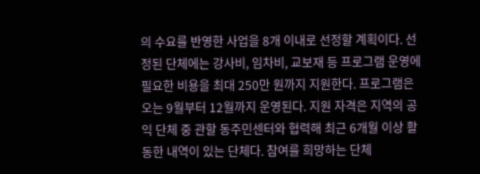의 수요를 반영한 사업을 8개 이내로 선정할 계획이다. 선정된 단체에는 강사비, 임차비, 교보재 등 프로그램 운영에 필요한 비용을 최대 250만 원까지 지원한다. 프로그램은 오는 9월부터 12월까지 운영된다. 지원 자격은 지역의 공익 단체 중 관할 동주민센터와 협력해 최근 6개월 이상 활동한 내역이 있는 단체다. 참여를 희망하는 단체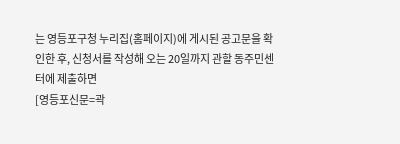는 영등포구청 누리집(홈페이지)에 게시된 공고문을 확인한 후, 신청서를 작성해 오는 20일까지 관할 동주민센터에 제출하면
[영등포신문=곽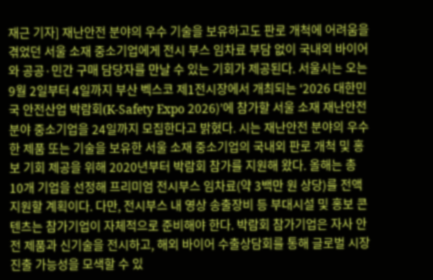재근 기자] 재난안전 분야의 우수 기술을 보유하고도 판로 개척에 어려움을 겪었던 서울 소재 중소기업에게 전시 부스 임차료 부담 없이 국내외 바이어와 공공·민간 구매 담당자를 만날 수 있는 기회가 제공된다. 서울시는 오는 9월 2일부터 4일까지 부산 벡스코 제1전시장에서 개최되는 ‘2026 대한민국 안전산업 박람회(K-Safety Expo 2026)’에 참가할 서울 소재 재난안전 분야 중소기업을 24일까지 모집한다고 밝혔다. 시는 재난안전 분야의 우수한 제품 또는 기술을 보유한 서울 소재 중소기업의 국내외 판로 개척 및 홍보 기회 제공을 위해 2020년부터 박람회 참가를 지원해 왔다. 올해는 총 10개 기업을 선정해 프리미엄 전시부스 임차료(약 3백만 원 상당)를 전액 지원할 계획이다. 다만, 전시부스 내 영상 송출장비 등 부대시설 및 홍보 콘텐츠는 참가기업이 자체적으로 준비해야 한다. 박람회 참가기업은 자사 안전 제품과 신기술을 전시하고, 해외 바이어 수출상담회를 통해 글로벌 시장 진출 가능성을 모색할 수 있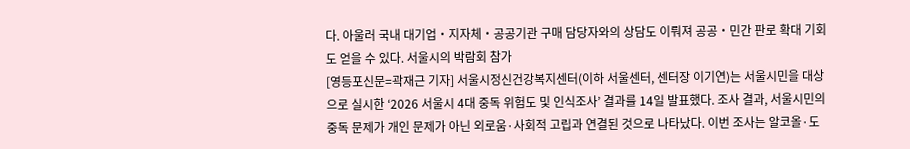다. 아울러 국내 대기업‧지자체‧공공기관 구매 담당자와의 상담도 이뤄져 공공‧민간 판로 확대 기회도 얻을 수 있다. 서울시의 박람회 참가
[영등포신문=곽재근 기자] 서울시정신건강복지센터(이하 서울센터, 센터장 이기연)는 서울시민을 대상으로 실시한 ‘2026 서울시 4대 중독 위험도 및 인식조사’ 결과를 14일 발표했다. 조사 결과, 서울시민의 중독 문제가 개인 문제가 아닌 외로움·사회적 고립과 연결된 것으로 나타났다. 이번 조사는 알코올·도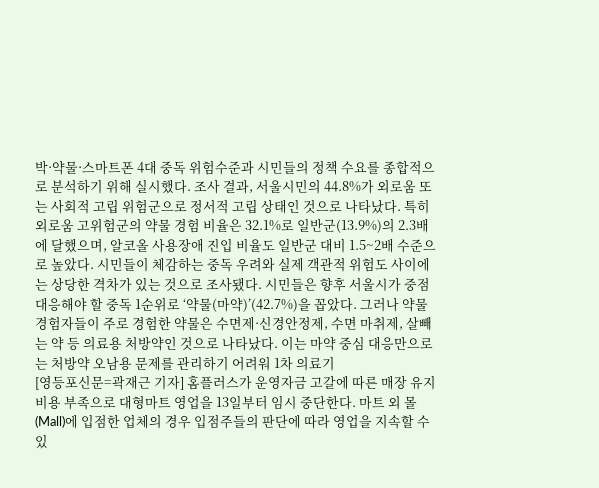박·약물·스마트폰 4대 중독 위험수준과 시민들의 정책 수요를 종합적으로 분석하기 위해 실시했다. 조사 결과, 서울시민의 44.8%가 외로움 또는 사회적 고립 위험군으로 정서적 고립 상태인 것으로 나타났다. 특히 외로움 고위험군의 약물 경험 비율은 32.1%로 일반군(13.9%)의 2.3배에 달했으며, 알코올 사용장애 진입 비율도 일반군 대비 1.5~2배 수준으로 높았다. 시민들이 체감하는 중독 우려와 실제 객관적 위험도 사이에는 상당한 격차가 있는 것으로 조사됐다. 시민들은 향후 서울시가 중점 대응해야 할 중독 1순위로 ‘약물(마약)’(42.7%)을 꼽았다. 그러나 약물 경험자들이 주로 경험한 약물은 수면제·신경안정제, 수면 마취제, 살빼는 약 등 의료용 처방약인 것으로 나타났다. 이는 마약 중심 대응만으로는 처방약 오남용 문제를 관리하기 어려워 1차 의료기
[영등포신문=곽재근 기자] 홈플러스가 운영자금 고갈에 따른 매장 유지 비용 부족으로 대형마트 영업을 13일부터 임시 중단한다. 마트 외 몰(Mall)에 입점한 업체의 경우 입점주들의 판단에 따라 영업을 지속할 수 있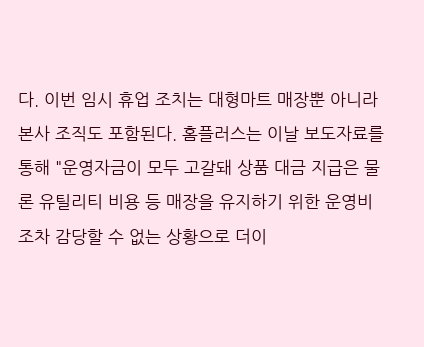다. 이번 임시 휴업 조치는 대형마트 매장뿐 아니라 본사 조직도 포함된다. 홈플러스는 이날 보도자료를 통해 "운영자금이 모두 고갈돼 상품 대금 지급은 물론 유틸리티 비용 등 매장을 유지하기 위한 운영비조차 감당할 수 없는 상황으로 더이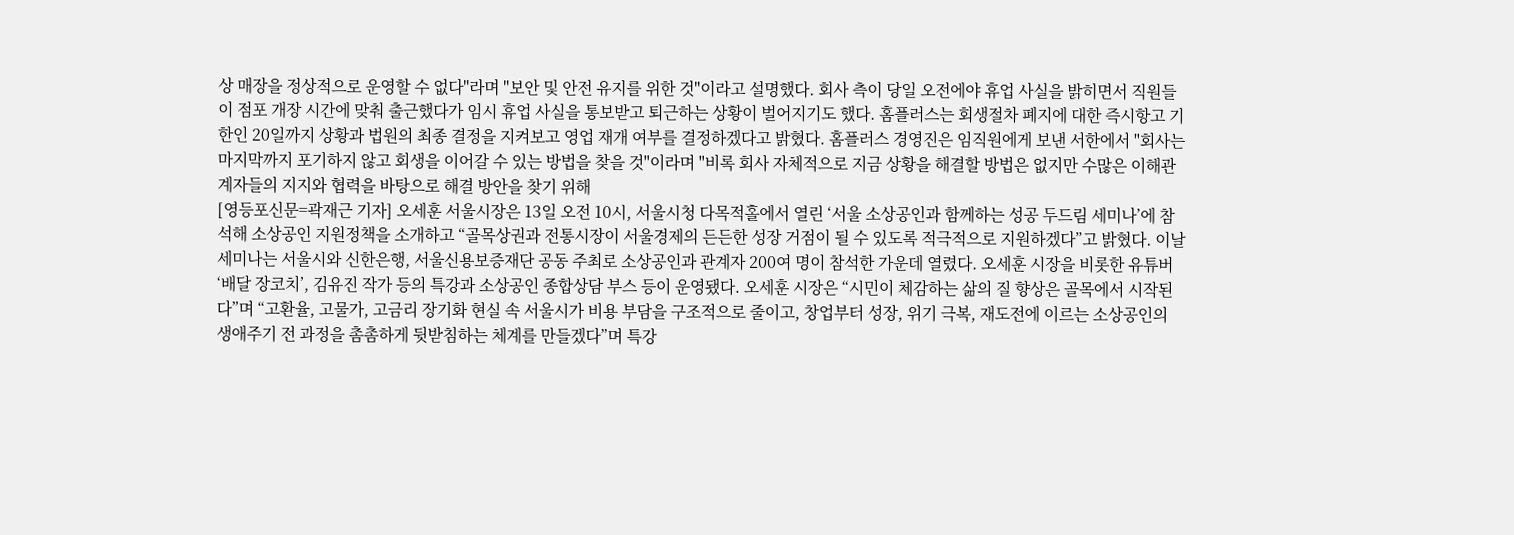상 매장을 정상적으로 운영할 수 없다"라며 "보안 및 안전 유지를 위한 것"이라고 설명했다. 회사 측이 당일 오전에야 휴업 사실을 밝히면서 직원들이 점포 개장 시간에 맞춰 출근했다가 임시 휴업 사실을 통보받고 퇴근하는 상황이 벌어지기도 했다. 홈플러스는 회생절차 폐지에 대한 즉시항고 기한인 20일까지 상황과 법원의 최종 결정을 지켜보고 영업 재개 여부를 결정하겠다고 밝혔다. 홈플러스 경영진은 임직원에게 보낸 서한에서 "회사는 마지막까지 포기하지 않고 회생을 이어갈 수 있는 방법을 찾을 것"이라며 "비록 회사 자체적으로 지금 상황을 해결할 방법은 없지만 수많은 이해관계자들의 지지와 협력을 바탕으로 해결 방안을 찾기 위해
[영등포신문=곽재근 기자] 오세훈 서울시장은 13일 오전 10시, 서울시청 다목적홀에서 열린 ‘서울 소상공인과 함께하는 성공 두드림 세미나’에 참석해 소상공인 지원정책을 소개하고 “골목상권과 전통시장이 서울경제의 든든한 성장 거점이 될 수 있도록 적극적으로 지원하겠다”고 밝혔다. 이날 세미나는 서울시와 신한은행, 서울신용보증재단 공동 주최로 소상공인과 관계자 200여 명이 참석한 가운데 열렸다. 오세훈 시장을 비롯한 유튜버 ‘배달 장코치’, 김유진 작가 등의 특강과 소상공인 종합상담 부스 등이 운영됐다. 오세훈 시장은 “시민이 체감하는 삶의 질 향상은 골목에서 시작된다”며 “고환율, 고물가, 고금리 장기화 현실 속 서울시가 비용 부담을 구조적으로 줄이고, 창업부터 성장, 위기 극복, 재도전에 이르는 소상공인의 생애주기 전 과정을 촘촘하게 뒷받침하는 체계를 만들겠다”며 특강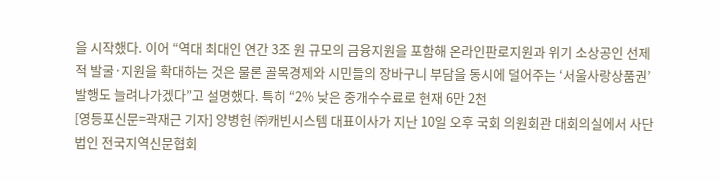을 시작했다. 이어 “역대 최대인 연간 3조 원 규모의 금융지원을 포함해 온라인판로지원과 위기 소상공인 선제적 발굴·지원을 확대하는 것은 물론 골목경제와 시민들의 장바구니 부담을 동시에 덜어주는 ‘서울사랑상품권’ 발행도 늘려나가겠다”고 설명했다. 특히 “2% 낮은 중개수수료로 현재 6만 2천
[영등포신문=곽재근 기자] 양병헌 ㈜캐빈시스템 대표이사가 지난 10일 오후 국회 의원회관 대회의실에서 사단법인 전국지역신문협회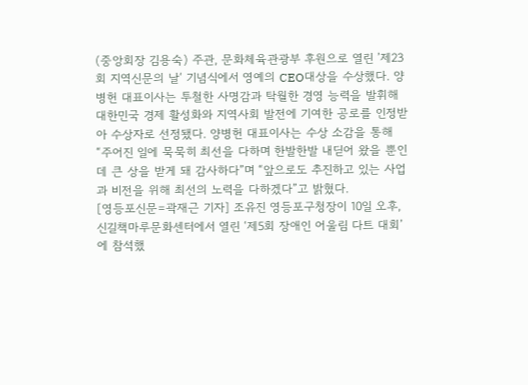(중앙회장 김용숙) 주관, 문화체육관광부 후원으로 열린 ’제23회 지역신문의 날‘ 기념식에서 영예의 CEO대상을 수상했다. 양병헌 대표이사는 투철한 사명감과 탁월한 경영 능력을 발휘해 대한민국 경제 활성화와 지역사회 발전에 기여한 공로를 인정받아 수상자로 선정됐다. 양병헌 대표이사는 수상 소감을 통해 “주어진 일에 묵묵히 최선을 다하며 한발한발 내딛어 왔을 뿐인데 큰 상을 받게 돼 감사하다”며 “앞으로도 추진하고 있는 사업과 비전을 위해 최선의 노력을 다하겠다”고 밝혔다.
[영등포신문=곽재근 기자] 조유진 영등포구청장이 10일 오후, 신길책마루문화센터에서 열린 ‘제5회 장애인 어울림 다트 대회’에 참석했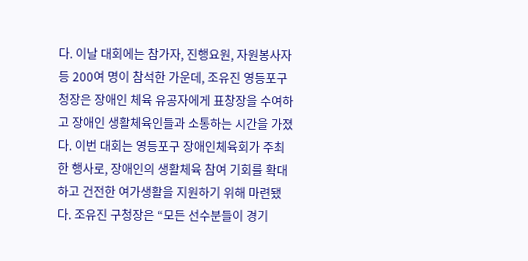다. 이날 대회에는 참가자, 진행요원, 자원봉사자 등 200여 명이 참석한 가운데, 조유진 영등포구청장은 장애인 체육 유공자에게 표창장을 수여하고 장애인 생활체육인들과 소통하는 시간을 가졌다. 이번 대회는 영등포구 장애인체육회가 주최한 행사로, 장애인의 생활체육 참여 기회를 확대하고 건전한 여가생활을 지원하기 위해 마련됐다. 조유진 구청장은 “모든 선수분들이 경기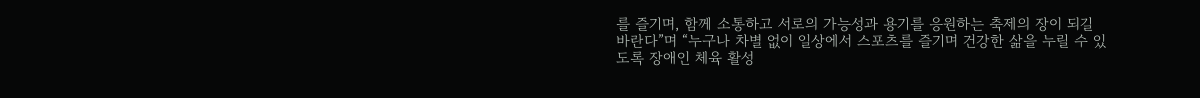를 즐기며, 함께 소통하고 서로의 가능성과 용기를 응원하는 축제의 장이 되길 바란다”며 “누구나 차별 없이 일상에서 스포츠를 즐기며 건강한 삶을 누릴 수 있도록 장애인 체육 활성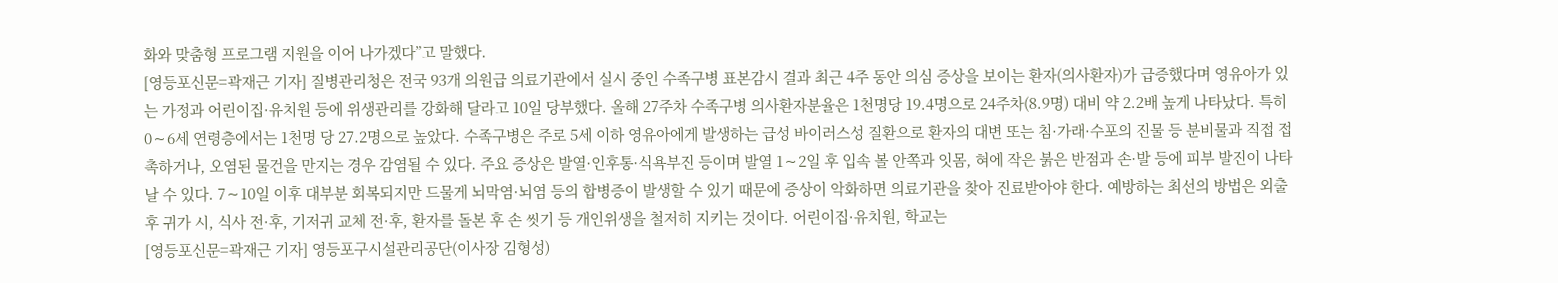화와 맞춤형 프로그램 지원을 이어 나가겠다”고 말했다.
[영등포신문=곽재근 기자] 질병관리청은 전국 93개 의원급 의료기관에서 실시 중인 수족구병 표본감시 결과 최근 4주 동안 의심 증상을 보이는 환자(의사환자)가 급증했다며 영유아가 있는 가정과 어린이집·유치원 등에 위생관리를 강화해 달라고 10일 당부했다. 올해 27주차 수족구병 의사환자분율은 1천명당 19.4명으로 24주차(8.9명) 대비 약 2.2배 높게 나타났다. 특히 0∼6세 연령층에서는 1천명 당 27.2명으로 높았다. 수족구병은 주로 5세 이하 영유아에게 발생하는 급성 바이러스성 질환으로 환자의 대변 또는 침·가래·수포의 진물 등 분비물과 직접 접촉하거나, 오염된 물건을 만지는 경우 감염될 수 있다. 주요 증상은 발열·인후통·식욕부진 등이며 발열 1∼2일 후 입속 볼 안쪽과 잇몸, 혀에 작은 붉은 반점과 손·발 등에 피부 발진이 나타날 수 있다. 7∼10일 이후 대부분 회복되지만 드물게 뇌막염·뇌염 등의 합병증이 발생할 수 있기 때문에 증상이 악화하면 의료기관을 찾아 진료받아야 한다. 예방하는 최선의 방법은 외출 후 귀가 시, 식사 전·후, 기저귀 교체 전·후, 환자를 돌본 후 손 씻기 등 개인위생을 철저히 지키는 것이다. 어린이집·유치원, 학교는
[영등포신문=곽재근 기자] 영등포구시설관리공단(이사장 김형성)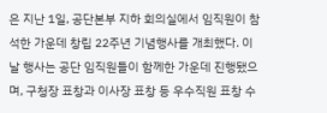은 지난 1일, 공단본부 지하 회의실에서 임직원이 참석한 가운데 창립 22주년 기념행사를 개최했다. 이날 행사는 공단 임직원들이 함께한 가운데 진행됐으며, 구청장 표창과 이사장 표창 등 우수직원 표창 수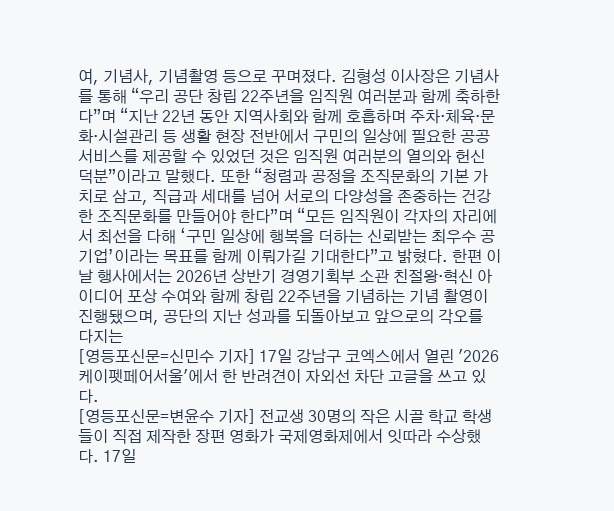여, 기념사, 기념촬영 등으로 꾸며졌다. 김형성 이사장은 기념사를 통해 “우리 공단 창립 22주년을 임직원 여러분과 함께 축하한다”며 “지난 22년 동안 지역사회와 함께 호흡하며 주차·체육·문화·시설관리 등 생활 현장 전반에서 구민의 일상에 필요한 공공서비스를 제공할 수 있었던 것은 임직원 여러분의 열의와 헌신 덕분”이라고 말했다. 또한 “청렴과 공정을 조직문화의 기본 가치로 삼고, 직급과 세대를 넘어 서로의 다양성을 존중하는 건강한 조직문화를 만들어야 한다”며 “모든 임직원이 각자의 자리에서 최선을 다해 ‘구민 일상에 행복을 더하는 신뢰받는 최우수 공기업’이라는 목표를 함께 이뤄가길 기대한다”고 밝혔다. 한편 이날 행사에서는 2026년 상반기 경영기획부 소관 친절왕·혁신 아이디어 포상 수여와 함께 창립 22주년을 기념하는 기념 촬영이 진행됐으며, 공단의 지난 성과를 되돌아보고 앞으로의 각오를 다지는
[영등포신문=신민수 기자] 17일 강남구 코엑스에서 열린 '2026 케이펫페어서울'에서 한 반려견이 자외선 차단 고글을 쓰고 있다.
[영등포신문=변윤수 기자] 전교생 30명의 작은 시골 학교 학생들이 직접 제작한 장편 영화가 국제영화제에서 잇따라 수상했다. 17일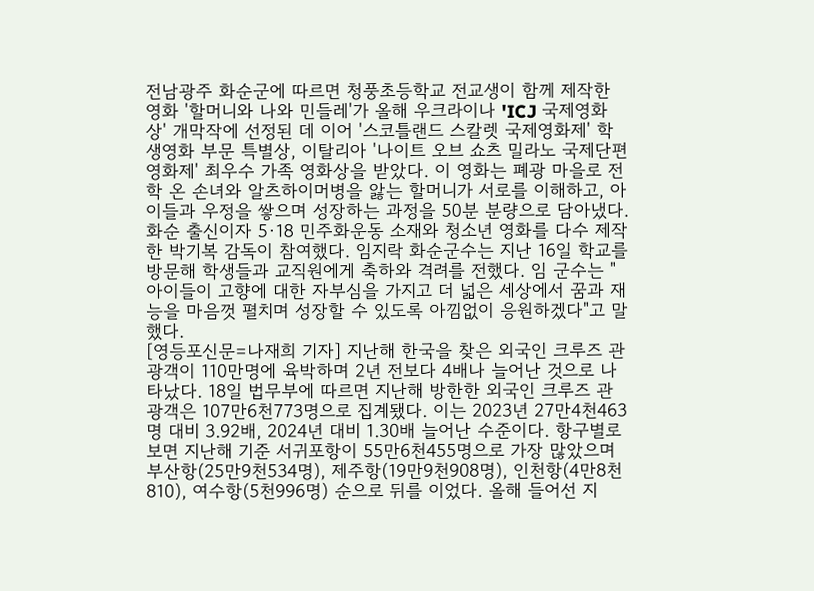전남광주 화순군에 따르면 청풍초등학교 전교생이 함께 제작한 영화 '할머니와 나와 민들레'가 올해 우크라이나 'ICJ 국제영화상' 개막작에 선정된 데 이어 '스코틀랜드 스칼렛 국제영화제' 학생영화 부문 특별상, 이탈리아 '나이트 오브 쇼츠 밀라노 국제단편영화제' 최우수 가족 영화상을 받았다. 이 영화는 폐광 마을로 전학 온 손녀와 알츠하이머병을 앓는 할머니가 서로를 이해하고, 아이들과 우정을 쌓으며 성장하는 과정을 50분 분량으로 담아냈다. 화순 출신이자 5·18 민주화운동 소재와 청소년 영화를 다수 제작한 박기복 감독이 참여했다. 임지락 화순군수는 지난 16일 학교를 방문해 학생들과 교직원에게 축하와 격려를 전했다. 임 군수는 "아이들이 고향에 대한 자부심을 가지고 더 넓은 세상에서 꿈과 재능을 마음껏 펼치며 성장할 수 있도록 아낌없이 응원하겠다"고 말했다.
[영등포신문=나재희 기자] 지난해 한국을 찾은 외국인 크루즈 관광객이 110만명에 육박하며 2년 전보다 4배나 늘어난 것으로 나타났다. 18일 법무부에 따르면 지난해 방한한 외국인 크루즈 관광객은 107만6천773명으로 집계됐다. 이는 2023년 27만4천463명 대비 3.92배, 2024년 대비 1.30배 늘어난 수준이다. 항구별로 보면 지난해 기준 서귀포항이 55만6천455명으로 가장 많았으며 부산항(25만9천534명), 제주항(19만9천908명), 인천항(4만8천810), 여수항(5천996명) 순으로 뒤를 이었다. 올해 들어선 지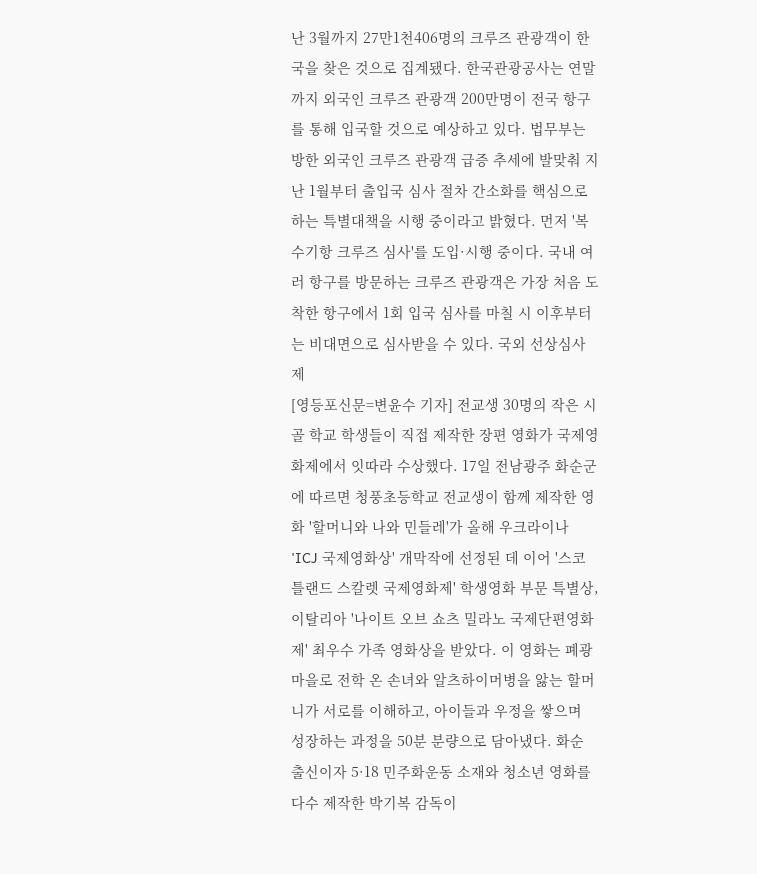난 3월까지 27만1천406명의 크루즈 관광객이 한국을 찾은 것으로 집계됐다. 한국관광공사는 연말까지 외국인 크루즈 관광객 200만명이 전국 항구를 통해 입국할 것으로 예상하고 있다. 법무부는 방한 외국인 크루즈 관광객 급증 추세에 발맞춰 지난 1월부터 출입국 심사 절차 간소화를 핵심으로 하는 특별대책을 시행 중이라고 밝혔다. 먼저 '복수기항 크루즈 심사'를 도입·시행 중이다. 국내 여러 항구를 방문하는 크루즈 관광객은 가장 처음 도착한 항구에서 1회 입국 심사를 마칠 시 이후부터는 비대면으로 심사받을 수 있다. 국외 선상심사제
[영등포신문=변윤수 기자] 전교생 30명의 작은 시골 학교 학생들이 직접 제작한 장편 영화가 국제영화제에서 잇따라 수상했다. 17일 전남광주 화순군에 따르면 청풍초등학교 전교생이 함께 제작한 영화 '할머니와 나와 민들레'가 올해 우크라이나 'ICJ 국제영화상' 개막작에 선정된 데 이어 '스코틀랜드 스칼렛 국제영화제' 학생영화 부문 특별상, 이탈리아 '나이트 오브 쇼츠 밀라노 국제단편영화제' 최우수 가족 영화상을 받았다. 이 영화는 폐광 마을로 전학 온 손녀와 알츠하이머병을 앓는 할머니가 서로를 이해하고, 아이들과 우정을 쌓으며 성장하는 과정을 50분 분량으로 담아냈다. 화순 출신이자 5·18 민주화운동 소재와 청소년 영화를 다수 제작한 박기복 감독이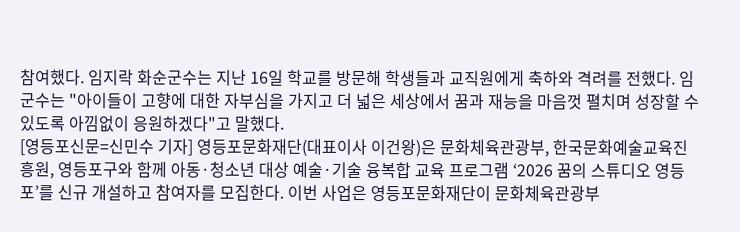참여했다. 임지락 화순군수는 지난 16일 학교를 방문해 학생들과 교직원에게 축하와 격려를 전했다. 임 군수는 "아이들이 고향에 대한 자부심을 가지고 더 넓은 세상에서 꿈과 재능을 마음껏 펼치며 성장할 수 있도록 아낌없이 응원하겠다"고 말했다.
[영등포신문=신민수 기자] 영등포문화재단(대표이사 이건왕)은 문화체육관광부, 한국문화예술교육진흥원, 영등포구와 함께 아동·청소년 대상 예술·기술 융복합 교육 프로그램 ‘2026 꿈의 스튜디오 영등포’를 신규 개설하고 참여자를 모집한다. 이번 사업은 영등포문화재단이 문화체육관광부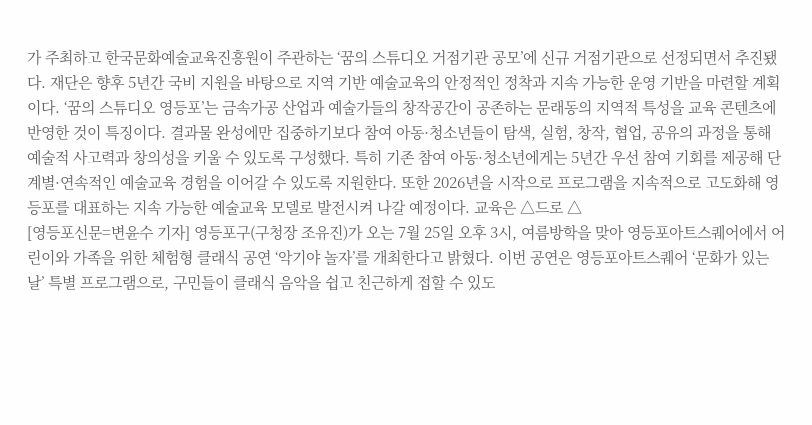가 주최하고 한국문화예술교육진흥원이 주관하는 ‘꿈의 스튜디오 거점기관 공모’에 신규 거점기관으로 선정되면서 추진됐다. 재단은 향후 5년간 국비 지원을 바탕으로 지역 기반 예술교육의 안정적인 정착과 지속 가능한 운영 기반을 마련할 계획이다. ‘꿈의 스튜디오 영등포’는 금속가공 산업과 예술가들의 창작공간이 공존하는 문래동의 지역적 특성을 교육 콘텐츠에 반영한 것이 특징이다. 결과물 완성에만 집중하기보다 참여 아동·청소년들이 탐색, 실험, 창작, 협업, 공유의 과정을 통해 예술적 사고력과 창의성을 키울 수 있도록 구성했다. 특히 기존 참여 아동·청소년에게는 5년간 우선 참여 기회를 제공해 단계별·연속적인 예술교육 경험을 이어갈 수 있도록 지원한다. 또한 2026년을 시작으로 프로그램을 지속적으로 고도화해 영등포를 대표하는 지속 가능한 예술교육 모델로 발전시켜 나갈 예정이다. 교육은 △드로 △
[영등포신문=변윤수 기자] 영등포구(구청장 조유진)가 오는 7월 25일 오후 3시, 여름방학을 맞아 영등포아트스퀘어에서 어린이와 가족을 위한 체험형 클래식 공연 ‘악기야 놀자’를 개최한다고 밝혔다. 이번 공연은 영등포아트스퀘어 ‘문화가 있는 날’ 특별 프로그램으로, 구민들이 클래식 음악을 쉽고 친근하게 접할 수 있도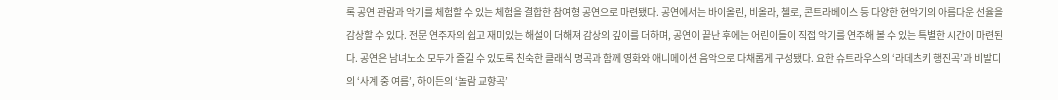록 공연 관람과 악기를 체험할 수 있는 체험을 결합한 참여형 공연으로 마련됐다. 공연에서는 바이올린, 비올라, 첼로, 콘트라베이스 등 다양한 현악기의 아름다운 선율을 감상할 수 있다. 전문 연주자의 쉽고 재미있는 해설이 더해져 감상의 깊이를 더하며, 공연이 끝난 후에는 어린이들이 직접 악기를 연주해 볼 수 있는 특별한 시간이 마련된다. 공연은 남녀노소 모두가 즐길 수 있도록 친숙한 클래식 명곡과 함께 영화와 애니메이션 음악으로 다채롭게 구성됐다. 요한 슈트라우스의 ‘라데츠키 행진곡’과 비발디의 ‘사계 중 여름’, 하이든의 ‘놀람 교향곡’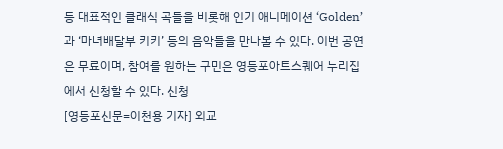등 대표적인 클래식 곡들을 비롯해 인기 애니메이션 ‘Golden’과 ‘마녀배달부 키키’ 등의 음악들을 만나볼 수 있다. 이번 공연은 무료이며, 참여를 원하는 구민은 영등포아트스퀘어 누리집에서 신청할 수 있다. 신청
[영등포신문=이천용 기자] 외교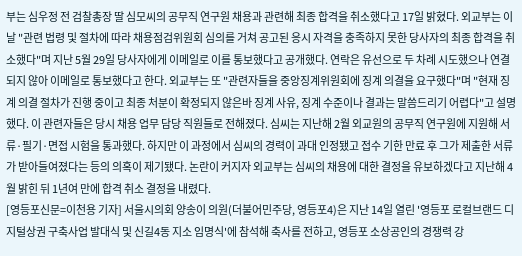부는 심우정 전 검찰총장 딸 심모씨의 공무직 연구원 채용과 관련해 최종 합격을 취소했다고 17일 밝혔다. 외교부는 이날 "관련 법령 및 절차에 따라 채용점검위원회 심의를 거쳐 공고된 응시 자격을 충족하지 못한 당사자의 최종 합격을 취소했다"며 지난 5월 29일 당사자에게 이메일로 이를 통보했다고 공개했다. 연락은 유선으로 두 차례 시도했으나 연결되지 않아 이메일로 통보했다고 한다. 외교부는 또 "관련자들을 중앙징계위원회에 징계 의결을 요구했다"며 "현재 징계 의결 절차가 진행 중이고 최종 처분이 확정되지 않은바 징계 사유, 징계 수준이나 결과는 말씀드리기 어렵다"고 설명했다. 이 관련자들은 당시 채용 업무 담당 직원들로 전해졌다. 심씨는 지난해 2월 외교원의 공무직 연구원에 지원해 서류·필기·면접 시험을 통과했다. 하지만 이 과정에서 심씨의 경력이 과대 인정됐고 접수 기한 만료 후 그가 제출한 서류가 받아들여졌다는 등의 의혹이 제기됐다. 논란이 커지자 외교부는 심씨의 채용에 대한 결정을 유보하겠다고 지난해 4월 밝힌 뒤 1년여 만에 합격 취소 결정을 내렸다.
[영등포신문=이천용 기자] 서울시의회 양송이 의원(더불어민주당, 영등포4)은 지난 14일 열린 '영등포 로컬브랜드 디지털상권 구축사업 발대식 및 신길4동 지소 임명식'에 참석해 축사를 전하고, 영등포 소상공인의 경쟁력 강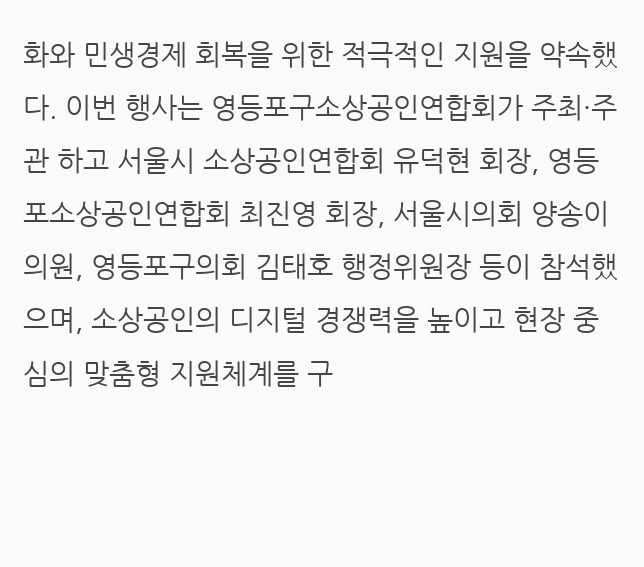화와 민생경제 회복을 위한 적극적인 지원을 약속했다. 이번 행사는 영등포구소상공인연합회가 주최·주관 하고 서울시 소상공인연합회 유덕현 회장, 영등포소상공인연합회 최진영 회장, 서울시의회 양송이 의원, 영등포구의회 김태호 행정위원장 등이 참석했으며, 소상공인의 디지털 경쟁력을 높이고 현장 중심의 맞춤형 지원체계를 구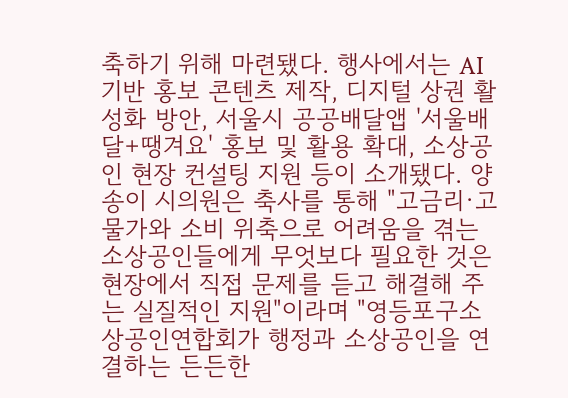축하기 위해 마련됐다. 행사에서는 AI 기반 홍보 콘텐츠 제작, 디지털 상권 활성화 방안, 서울시 공공배달앱 '서울배달+땡겨요' 홍보 및 활용 확대, 소상공인 현장 컨설팅 지원 등이 소개됐다. 양송이 시의원은 축사를 통해 "고금리·고물가와 소비 위축으로 어려움을 겪는 소상공인들에게 무엇보다 필요한 것은 현장에서 직접 문제를 듣고 해결해 주는 실질적인 지원"이라며 "영등포구소상공인연합회가 행정과 소상공인을 연결하는 든든한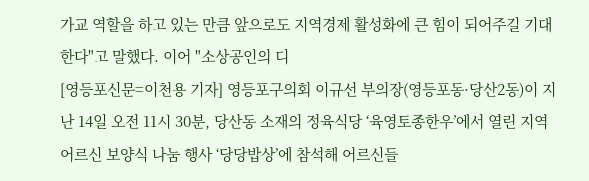가교 역할을 하고 있는 만큼 앞으로도 지역경제 활성화에 큰 힘이 되어주길 기대한다"고 말했다. 이어 "소상공인의 디
[영등포신문=이천용 기자] 영등포구의회 이규선 부의장(영등포동·당산2동)이 지난 14일 오전 11시 30분, 당산동 소재의 정육식당 ‘육영토종한우’에서 열린 지역 어르신 보양식 나눔 행사 ‘당당밥상’에 참석해 어르신들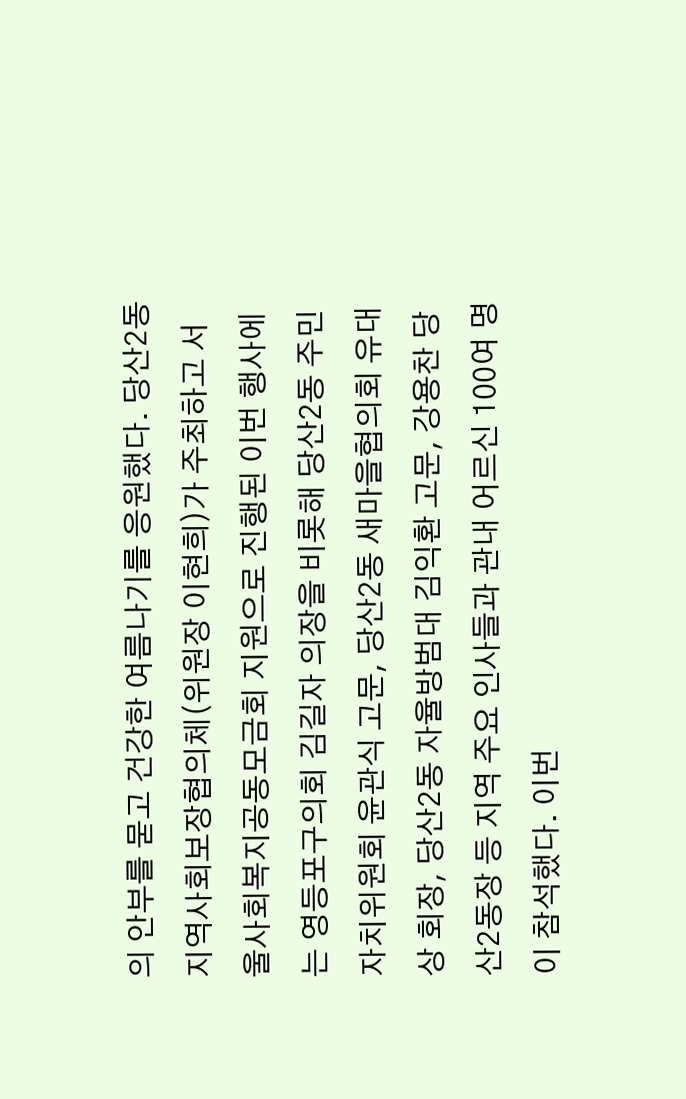의 안부를 묻고 건강한 여름나기를 응원했다. 당산2동 지역사회보장협의체(위원장 이현희)가 주최하고 서울사회복지공동모금회 지원으로 진행된 이번 행사에는 영등포구의회 김길자 의장을 비롯해 당산2동 주민자치위원회 윤관식 고문, 당산2동 새마을협의회 유대상 회장, 당산2동 자율방범대 김익환 고문, 강용찬 당산2동장 등 지역 주요 인사들과 관내 어르신 100여 명이 참석했다. 이번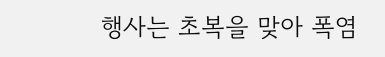행사는 초복을 맞아 폭염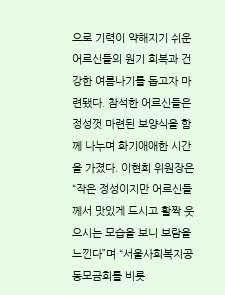으로 기력이 약해지기 쉬운 어르신들의 원기 회복과 건강한 여름나기를 돕고자 마련됐다. 참석한 어르신들은 정성껏 마련된 보양식을 함께 나누며 화기애애한 시간을 가졌다. 이현희 위원장은 “작은 정성이지만 어르신들께서 맛있게 드시고 활짝 웃으시는 모습을 보니 보람을 느낀다”며 “서울사회복지공동모금회를 비롯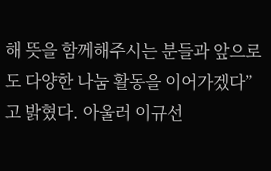해 뜻을 함께해주시는 분들과 앞으로도 다양한 나눔 활동을 이어가겠다”고 밝혔다. 아울러 이규선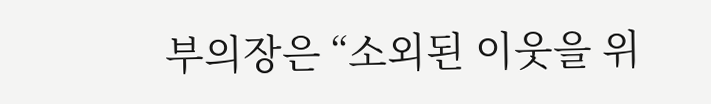부의장은 “소외된 이웃을 위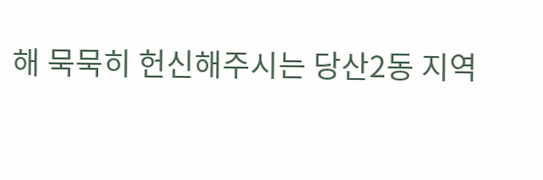해 묵묵히 헌신해주시는 당산2동 지역